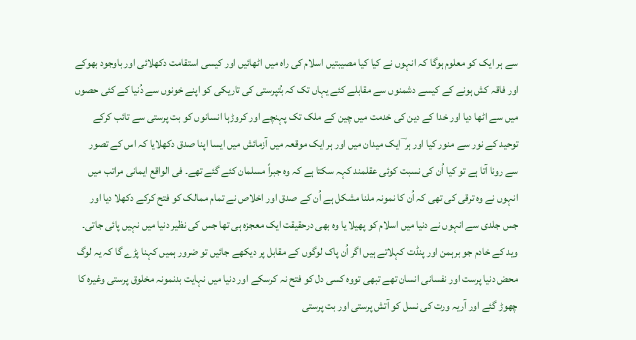سے ہر ایک کو معلوم ہوگا کہ انہوں نے کیا کیا مصیبتیں اسلام کی راہ میں اٹھائیں اور کیسی استقامت دکھلائی اور باوجود بھوکے اور فاقہ کش ہونے کے کیسے دشمنوں سے مقابلے کئے یہاں تک کہ بُتپرستی کی تاریکی کو اپنے خونوں سے دُنیا کے کئی حصوں میں سے اٹھا دیا اور خدا کے دین کی خدمت میں چین کے ملک تک پہنچے اور کروڑہا انسانوں کو بت پرستی سے تائب کرکے توحید کے نور سے منور کیا اور ہر ؔ ایک میدان میں اور ہر ایک موقعہ میں آزمائش میں ایسا اپنا صدق دکھلایا کہ اس کے تصور سے رونا آتا ہے تو کیا اُن کی نسبت کوئی عقلمند کہہ سکتا ہے کہ وہ جبراً مسلمان کئے گئے تھے۔ فی الواقع ایمانی مراتب میں انہوں نے وہ ترقی کی تھی کہ اُن کا نمونہ ملنا مشکل ہے اُن کے صدق اور اخلاص نے تمام ممالک کو فتح کرکے دکھلا دیا اور جس جلدی سے انہوں نے دنیا میں اسلام کو پھیلا یا وہ بھی درحقیقت ایک معجزہ ہی تھا جس کی نظیر دنیا میں نہیں پائی جاتی۔ وید کے خادم جو برہمن اور پنڈت کہلاتے ہیں اگر اُن پاک لوگوں کے مقابل پر دیکھے جائیں تو ضرور ہمیں کہنا پڑے گا کہ یہ لوگ محض دنیا پرست اور نفسانی انسان تھے تبھی تووہ کسی دل کو فتح نہ کرسکے اور دنیا میں نہایت بدنمونہ مخلوق پرستی وغیرہ کا چھوڑ گئے اور آریہ ورت کی نسل کو آتش پرستی اور بت پرستی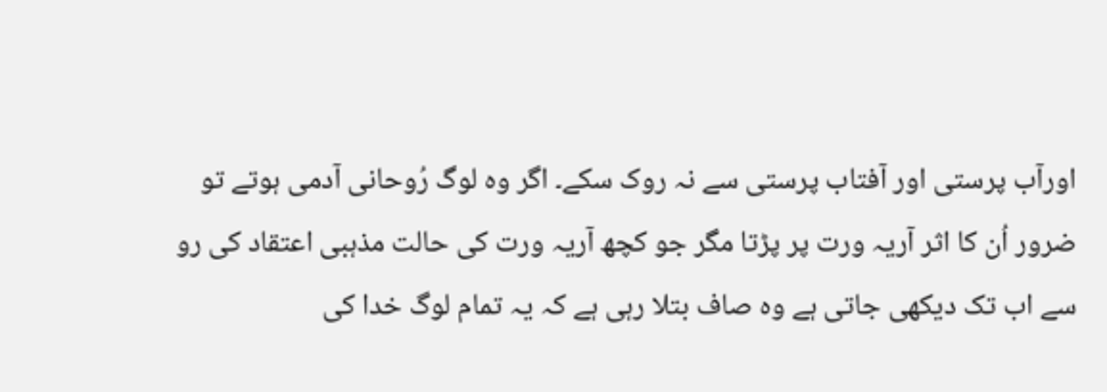اورآب پرستی اور آفتاب پرستی سے نہ روک سکے۔ اگر وہ لوگ رُوحانی آدمی ہوتے تو ضرور اُن کا اثر آریہ ورت پر پڑتا مگر جو کچھ آریہ ورت کی حالت مذہبی اعتقاد کی رو سے اب تک دیکھی جاتی ہے وہ صاف بتلا رہی ہے کہ یہ تمام لوگ خدا کی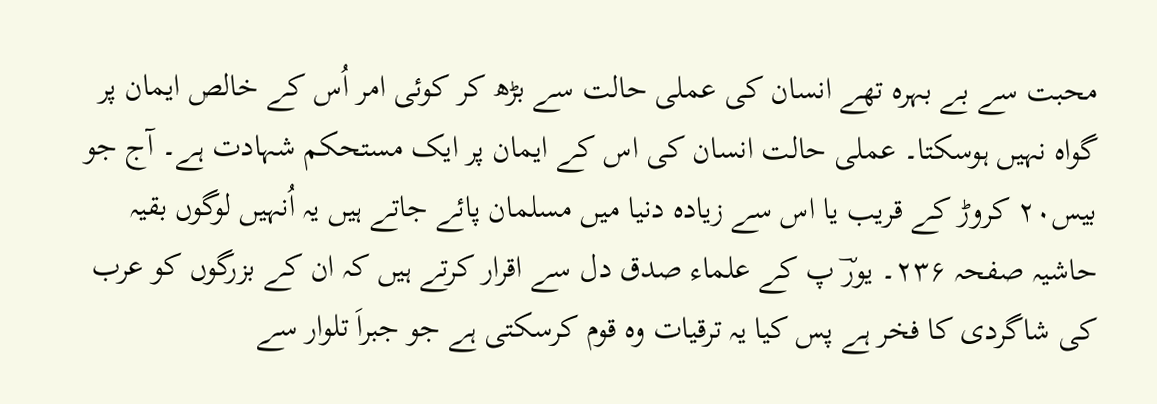محبت سے بے بہرہ تھے انسان کی عملی حالت سے بڑھ کر کوئی امر اُس کے خالص ایمان پر گواہ نہیں ہوسکتا۔ عملی حالت انسان کی اس کے ایمان پر ایک مستحکم شہادت ہے۔ آج جو بیس۲۰ کروڑ کے قریب یا اس سے زیادہ دنیا میں مسلمان پائے جاتے ہیں یہ اُنہیں لوگوں بقیہ حاشیہ صفحہ ۲۳۶۔ یورؔ پ کے علماء صدق دل سے اقرار کرتے ہیں کہ ان کے بزرگوں کو عرب کی شاگردی کا فخر ہے پس کیا یہ ترقیات وہ قوم کرسکتی ہے جو جبراَ تلوار سے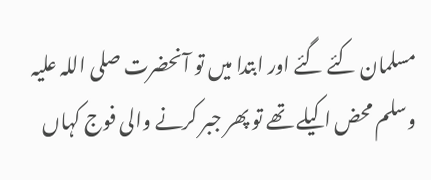مسلمان کئے گئے اور ابتدا میں تو آنحضرت صلی اللہ علیہ وسلم محض اکیلے تھے تو پھر جبر کرنے والی فوج کہاں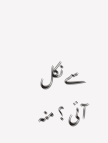سے نکل آئی ؟ منہ